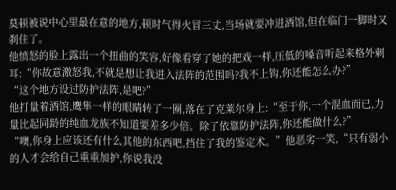莫顿被说中心里最在意的地方,顿时气得火冒三丈,当场就要冲进酒馆,但在临门一脚时又刹住了。
他愤怒的脸上露出一个扭曲的笑容,好像看穿了她的把戏一样,压低的嗓音听起来格外刺耳:“你故意激怒我,不就是想让我进入法阵的范围吗?我不上钩,你还能怎么办?”
“这个地方设过防护法阵,是吧?”
他打量着酒馆,鹰隼一样的眼睛转了一圈,落在了克莱尔身上:“至于你,一个混血而已,力量比起同龄的纯血龙族不知道要差多少倍。除了依靠防护法阵,你还能做什么?”
“噢,你身上应该还有什么其他的东西吧,挡住了我的鉴定术。”他恶劣一笑,“只有弱小的人才会给自己重重加护,你说我没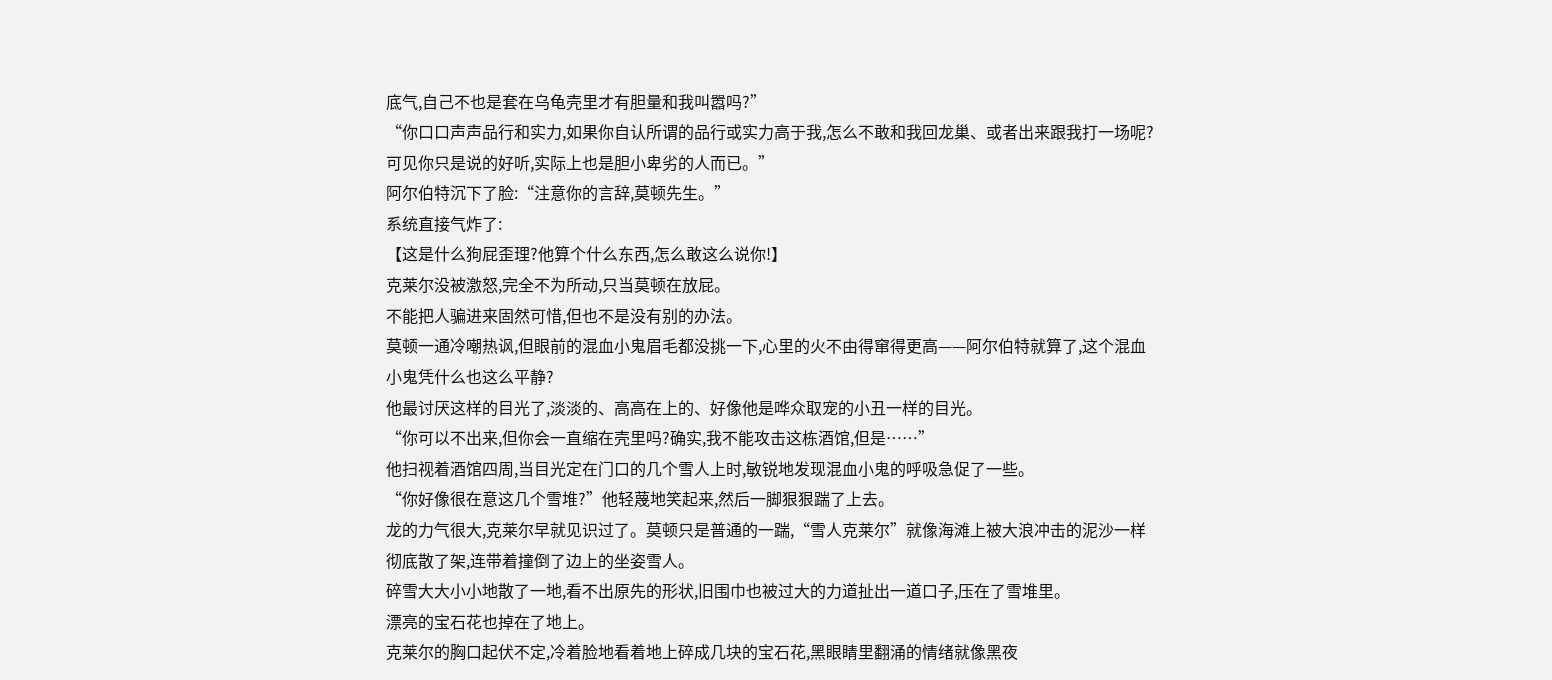底气,自己不也是套在乌龟壳里才有胆量和我叫嚣吗?”
“你口口声声品行和实力,如果你自认所谓的品行或实力高于我,怎么不敢和我回龙巢、或者出来跟我打一场呢?可见你只是说的好听,实际上也是胆小卑劣的人而已。”
阿尔伯特沉下了脸:“注意你的言辞,莫顿先生。”
系统直接气炸了:
【这是什么狗屁歪理?他算个什么东西,怎么敢这么说你!】
克莱尔没被激怒,完全不为所动,只当莫顿在放屁。
不能把人骗进来固然可惜,但也不是没有别的办法。
莫顿一通冷嘲热讽,但眼前的混血小鬼眉毛都没挑一下,心里的火不由得窜得更高——阿尔伯特就算了,这个混血小鬼凭什么也这么平静?
他最讨厌这样的目光了,淡淡的、高高在上的、好像他是哗众取宠的小丑一样的目光。
“你可以不出来,但你会一直缩在壳里吗?确实,我不能攻击这栋酒馆,但是……”
他扫视着酒馆四周,当目光定在门口的几个雪人上时,敏锐地发现混血小鬼的呼吸急促了一些。
“你好像很在意这几个雪堆?”他轻蔑地笑起来,然后一脚狠狠踹了上去。
龙的力气很大,克莱尔早就见识过了。莫顿只是普通的一踹,“雪人克莱尔”就像海滩上被大浪冲击的泥沙一样彻底散了架,连带着撞倒了边上的坐姿雪人。
碎雪大大小小地散了一地,看不出原先的形状,旧围巾也被过大的力道扯出一道口子,压在了雪堆里。
漂亮的宝石花也掉在了地上。
克莱尔的胸口起伏不定,冷着脸地看着地上碎成几块的宝石花,黑眼睛里翻涌的情绪就像黑夜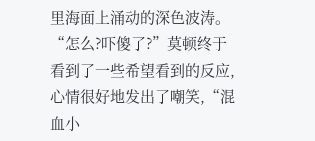里海面上涌动的深色波涛。
“怎么?吓傻了?”莫顿终于看到了一些希望看到的反应,心情很好地发出了嘲笑,“混血小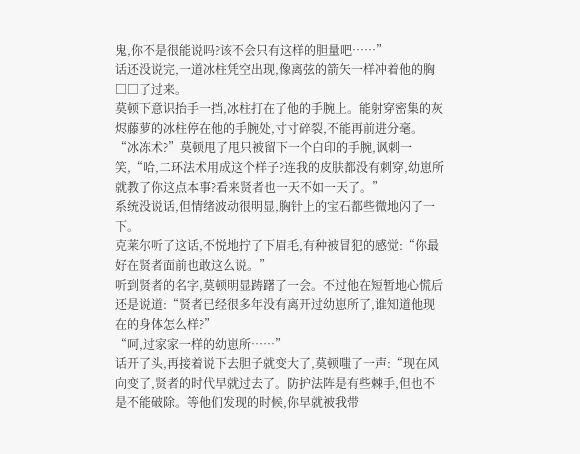鬼,你不是很能说吗?该不会只有这样的胆量吧……”
话还没说完,一道冰柱凭空出现,像离弦的箭矢一样冲着他的胸□□了过来。
莫顿下意识抬手一挡,冰柱打在了他的手腕上。能射穿密集的灰烬藤萝的冰柱停在他的手腕处,寸寸碎裂,不能再前进分毫。
“冰冻术?”莫顿甩了甩只被留下一个白印的手腕,讽刺一笑,“哈,二环法术用成这个样子?连我的皮肤都没有刺穿,幼崽所就教了你这点本事?看来贤者也一天不如一天了。”
系统没说话,但情绪波动很明显,胸针上的宝石都些微地闪了一下。
克莱尔听了这话,不悦地拧了下眉毛,有种被冒犯的感觉:“你最好在贤者面前也敢这么说。”
听到贤者的名字,莫顿明显踌躇了一会。不过他在短暂地心慌后还是说道:“贤者已经很多年没有离开过幼崽所了,谁知道他现在的身体怎么样?”
“呵,过家家一样的幼崽所……”
话开了头,再接着说下去胆子就变大了,莫顿嗤了一声:“现在风向变了,贤者的时代早就过去了。防护法阵是有些棘手,但也不是不能破除。等他们发现的时候,你早就被我带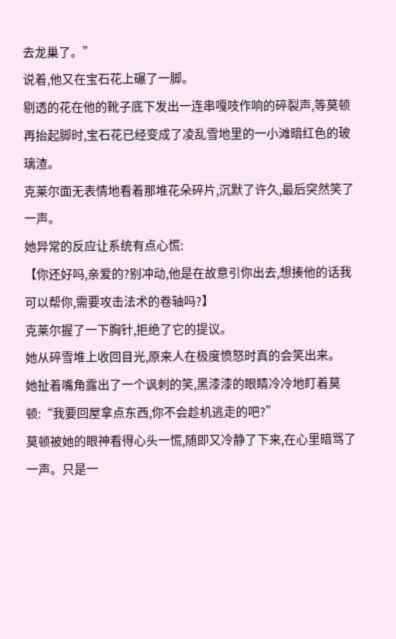去龙巢了。”
说着,他又在宝石花上碾了一脚。
剔透的花在他的靴子底下发出一连串嘎吱作响的碎裂声,等莫顿再抬起脚时,宝石花已经变成了凌乱雪地里的一小滩暗红色的玻璃渣。
克莱尔面无表情地看着那堆花朵碎片,沉默了许久,最后突然笑了一声。
她异常的反应让系统有点心慌:
【你还好吗,亲爱的?别冲动,他是在故意引你出去,想揍他的话我可以帮你,需要攻击法术的卷轴吗?】
克莱尔握了一下胸针,拒绝了它的提议。
她从碎雪堆上收回目光,原来人在极度愤怒时真的会笑出来。
她扯着嘴角露出了一个讽刺的笑,黑漆漆的眼睛冷冷地盯着莫顿:“我要回屋拿点东西,你不会趁机逃走的吧?”
莫顿被她的眼神看得心头一慌,随即又冷静了下来,在心里暗骂了一声。只是一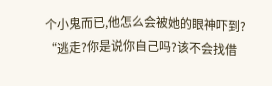个小鬼而已,他怎么会被她的眼神吓到?
“逃走?你是说你自己吗?该不会找借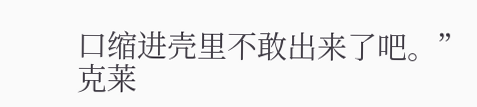口缩进壳里不敢出来了吧。”
克莱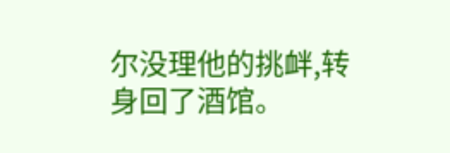尔没理他的挑衅,转身回了酒馆。